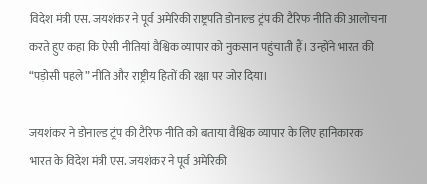विदेश मंत्री एस. जयशंकर ने पूर्व अमेरिकी राष्ट्रपति डोनाल्ड ट्रंप की टैरिफ नीति की आलोचना करते हुए कहा कि ऐसी नीतियां वैश्विक व्यापार को नुकसान पहुंचाती हैं। उन्होंने भारत की “पड़ोसी पहले” नीति और राष्ट्रीय हितों की रक्षा पर जोर दिया।

जयशंकर ने डोनाल्ड ट्रंप की टैरिफ नीति को बताया वैश्विक व्यापार के लिए हानिकारक
भारत के विदेश मंत्री एस. जयशंकर ने पूर्व अमेरिकी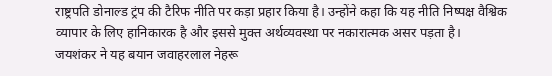राष्ट्रपति डोनाल्ड ट्रंप की टैरिफ नीति पर कड़ा प्रहार किया है। उन्होंने कहा कि यह नीति निष्पक्ष वैश्विक व्यापार के लिए हानिकारक है और इससे मुक्त अर्थव्यवस्था पर नकारात्मक असर पड़ता है।
जयशंकर ने यह बयान जवाहरलाल नेहरू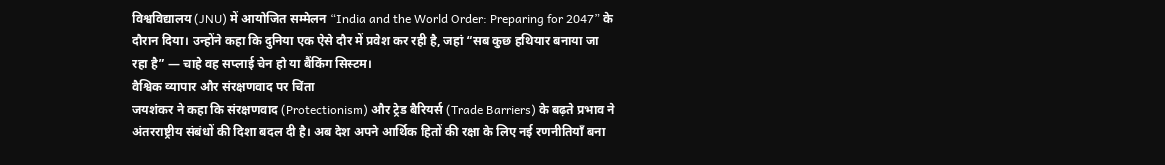विश्वविद्यालय (JNU) में आयोजित सम्मेलन “India and the World Order: Preparing for 2047” के दौरान दिया। उन्होंने कहा कि दुनिया एक ऐसे दौर में प्रवेश कर रही है, जहां “सब कुछ हथियार बनाया जा रहा है” — चाहे वह सप्लाई चेन हो या बैंकिंग सिस्टम।
वैश्विक व्यापार और संरक्षणवाद पर चिंता
जयशंकर ने कहा कि संरक्षणवाद (Protectionism) और ट्रेड बैरियर्स (Trade Barriers) के बढ़ते प्रभाव ने अंतरराष्ट्रीय संबंधों की दिशा बदल दी है। अब देश अपने आर्थिक हितों की रक्षा के लिए नई रणनीतियाँ बना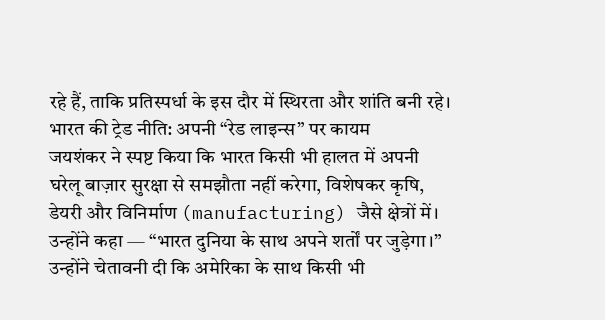रहे हैं, ताकि प्रतिस्पर्धा के इस दौर में स्थिरता और शांति बनी रहे।
भारत की ट्रेड नीति: अपनी “रेड लाइन्स” पर कायम
जयशंकर ने स्पष्ट किया कि भारत किसी भी हालत में अपनी घरेलू बाज़ार सुरक्षा से समझौता नहीं करेगा, विशेषकर कृषि, डेयरी और विनिर्माण (manufacturing) जैसे क्षेत्रों में।
उन्होंने कहा — “भारत दुनिया के साथ अपने शर्तों पर जुड़ेगा।”
उन्होंने चेतावनी दी कि अमेरिका के साथ किसी भी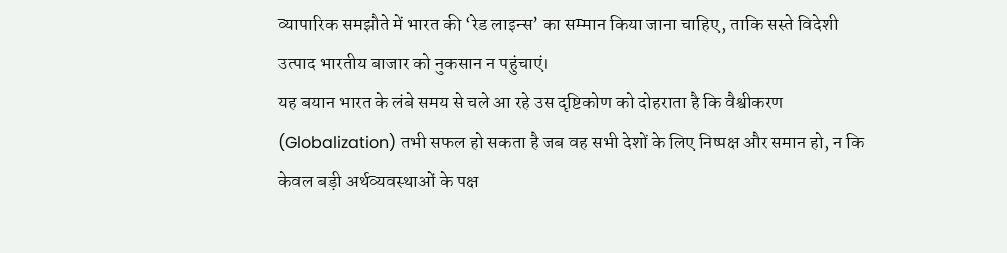व्यापारिक समझौते में भारत की ‘रेड लाइन्स’ का सम्मान किया जाना चाहिए, ताकि सस्ते विदेशी उत्पाद भारतीय बाजार को नुकसान न पहुंचाएं।
यह बयान भारत के लंबे समय से चले आ रहे उस दृष्टिकोण को दोहराता है कि वैश्वीकरण (Globalization) तभी सफल हो सकता है जब वह सभी देशों के लिए निष्पक्ष और समान हो, न कि केवल बड़ी अर्थव्यवस्थाओं के पक्ष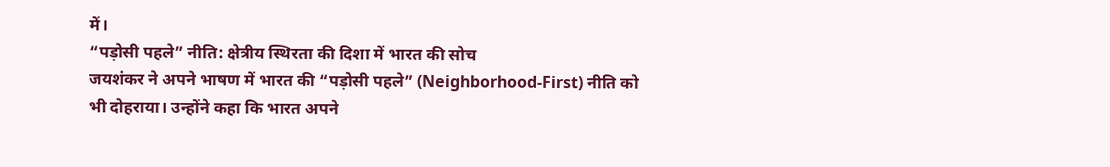में।
“पड़ोसी पहले” नीति: क्षेत्रीय स्थिरता की दिशा में भारत की सोच
जयशंकर ने अपने भाषण में भारत की “पड़ोसी पहले” (Neighborhood-First) नीति को भी दोहराया। उन्होंने कहा कि भारत अपने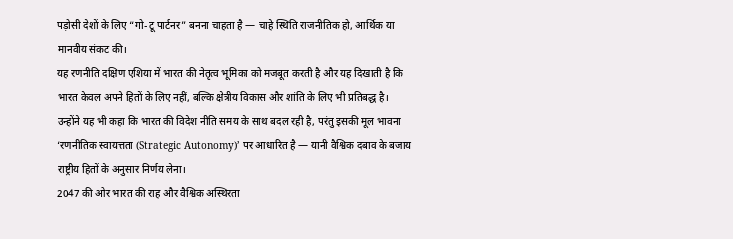पड़ोसी देशों के लिए “गो-टू पार्टनर” बनना चाहता है — चाहे स्थिति राजनीतिक हो, आर्थिक या मानवीय संकट की।
यह रणनीति दक्षिण एशिया में भारत की नेतृत्व भूमिका को मजबूत करती है और यह दिखाती है कि भारत केवल अपने हितों के लिए नहीं, बल्कि क्षेत्रीय विकास और शांति के लिए भी प्रतिबद्ध है।
उन्होंने यह भी कहा कि भारत की विदेश नीति समय के साथ बदल रही है, परंतु इसकी मूल भावना ‘रणनीतिक स्वायत्तता (Strategic Autonomy)’ पर आधारित है — यानी वैश्विक दबाव के बजाय राष्ट्रीय हितों के अनुसार निर्णय लेना।
2047 की ओर भारत की राह और वैश्विक अस्थिरता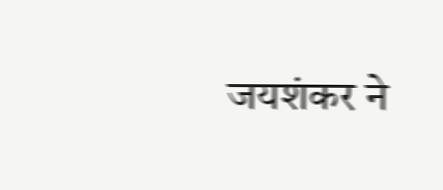जयशंकर ने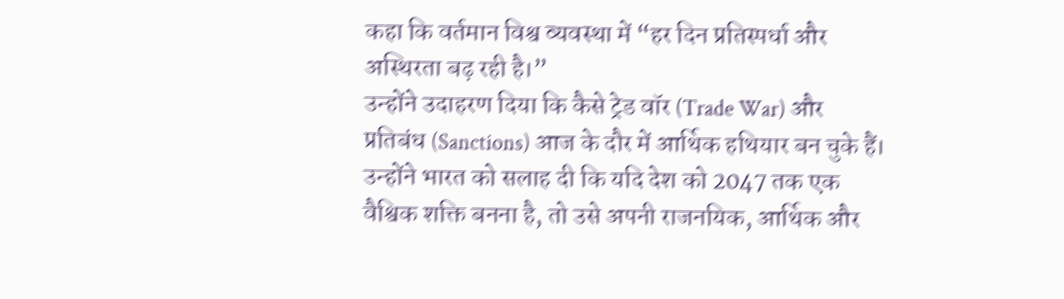कहा कि वर्तमान विश्व व्यवस्था में “हर दिन प्रतिस्पर्धा और अस्थिरता बढ़ रही है।”
उन्होंने उदाहरण दिया कि कैसे ट्रेड वॉर (Trade War) और प्रतिबंध (Sanctions) आज के दौर में आर्थिक हथियार बन चुके हैं।
उन्होंने भारत को सलाह दी कि यदि देश को 2047 तक एक वैश्विक शक्ति बनना है, तो उसे अपनी राजनयिक, आर्थिक और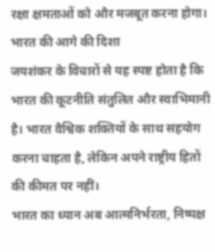रक्षा क्षमताओं को और मजबूत करना होगा।
भारत की आगे की दिशा
जयशंकर के विचारों से यह स्पष्ट होता है कि भारत की कूटनीति संतुलित और स्वाभिमानी है। भारत वैश्विक शक्तियों के साथ सहयोग करना चाहता है, लेकिन अपने राष्ट्रीय हितों की कीमत पर नहीं।
भारत का ध्यान अब आत्मनिर्भरता, निष्पक्ष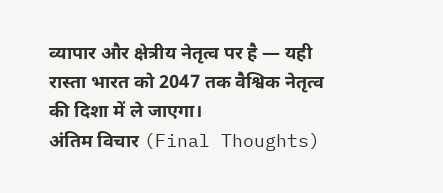व्यापार और क्षेत्रीय नेतृत्व पर है — यही रास्ता भारत को 2047 तक वैश्विक नेतृत्व की दिशा में ले जाएगा।
अंतिम विचार (Final Thoughts)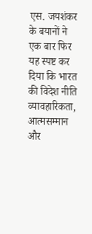एस. जयशंकर के बयानों ने एक बार फिर यह स्पष्ट कर दिया कि भारत की विदेश नीति व्यावहारिकता, आत्मसम्मान और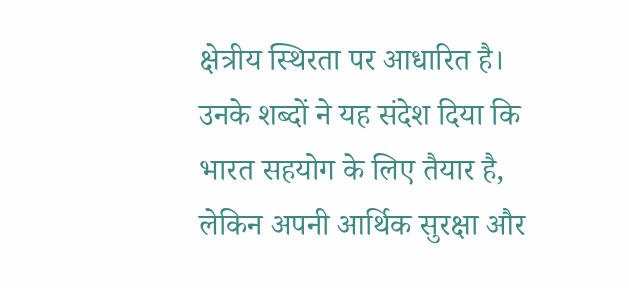क्षेत्रीय स्थिरता पर आधारित है।
उनके शब्दों ने यह संदेश दिया कि भारत सहयोग के लिए तैयार है, लेकिन अपनी आर्थिक सुरक्षा और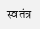स्वतंत्र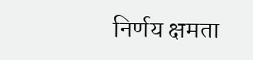निर्णय क्षमता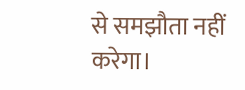से समझौता नहीं करेगा।